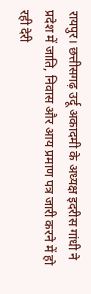रायपुर। छत्तीसगढ़ उर्दू अकादमी के अध्यक्ष इदरीस गांधी ने प्रदेश में जाति, निवास और आय प्रमाण पत्र जारी करने में हो रही देरी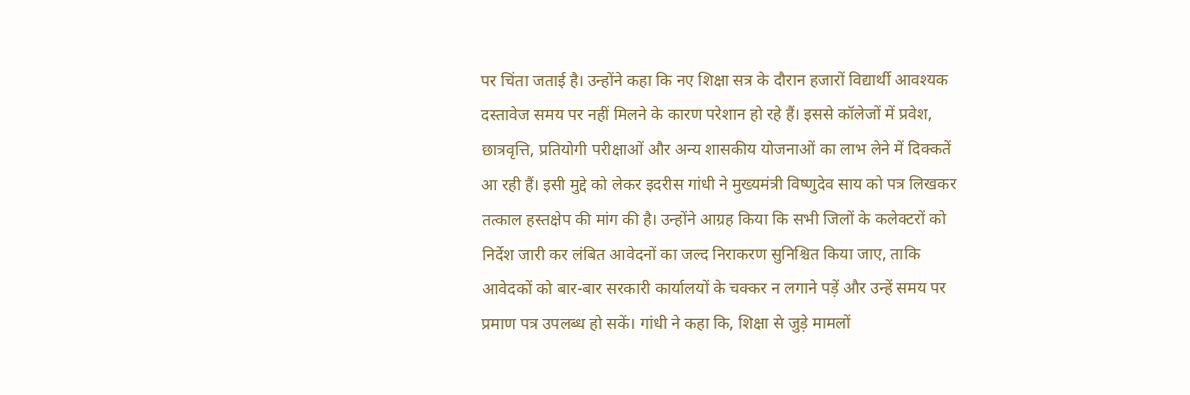पर चिंता जताई है। उन्होंने कहा कि नए शिक्षा सत्र के दौरान हजारों विद्यार्थी आवश्यक दस्तावेज समय पर नहीं मिलने के कारण परेशान हो रहे हैं। इससे कॉलेजों में प्रवेश, छात्रवृत्ति, प्रतियोगी परीक्षाओं और अन्य शासकीय योजनाओं का लाभ लेने में दिक्कतें आ रही हैं। इसी मुद्दे को लेकर इदरीस गांधी ने मुख्यमंत्री विष्णुदेव साय को पत्र लिखकर तत्काल हस्तक्षेप की मांग की है। उन्होंने आग्रह किया कि सभी जिलों के कलेक्टरों को निर्देश जारी कर लंबित आवेदनों का जल्द निराकरण सुनिश्चित किया जाए, ताकि आवेदकों को बार-बार सरकारी कार्यालयों के चक्कर न लगाने पड़ें और उन्हें समय पर प्रमाण पत्र उपलब्ध हो सकें। गांधी ने कहा कि, शिक्षा से जुड़े मामलों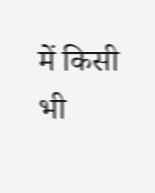में किसी भी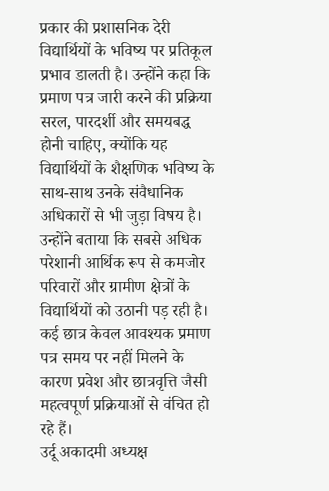प्रकार की प्रशासनिक देरी विद्यार्थियों के भविष्य पर प्रतिकूल प्रभाव डालती है। उन्होंने कहा कि प्रमाण पत्र जारी करने की प्रक्रिया सरल, पारदर्शी और समयबद्ध होनी चाहिए, क्योंकि यह विद्यार्थियों के शैक्षणिक भविष्य के साथ-साथ उनके संवैधानिक अधिकारों से भी जुड़ा विषय है।
उन्होंने बताया कि सबसे अधिक परेशानी आर्थिक रूप से कमजोर परिवारों और ग्रामीण क्षेत्रों के विद्यार्थियों को उठानी पड़ रही है। कई छात्र केवल आवश्यक प्रमाण पत्र समय पर नहीं मिलने के कारण प्रवेश और छात्रवृत्ति जैसी महत्वपूर्ण प्रक्रियाओं से वंचित हो रहे हैं।
उर्दू अकादमी अध्यक्ष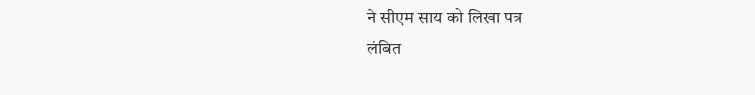ने सीएम साय को लिखा पत्र
लंबित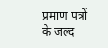प्रमाण पत्रों के जल्द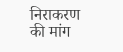निराकरण की मांग